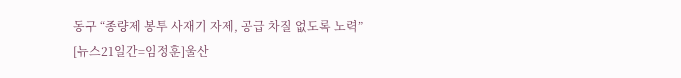동구 “종량제 봉투 사재기 자제, 공급 차질 없도록 노력”
[뉴스21일간=임정훈]울산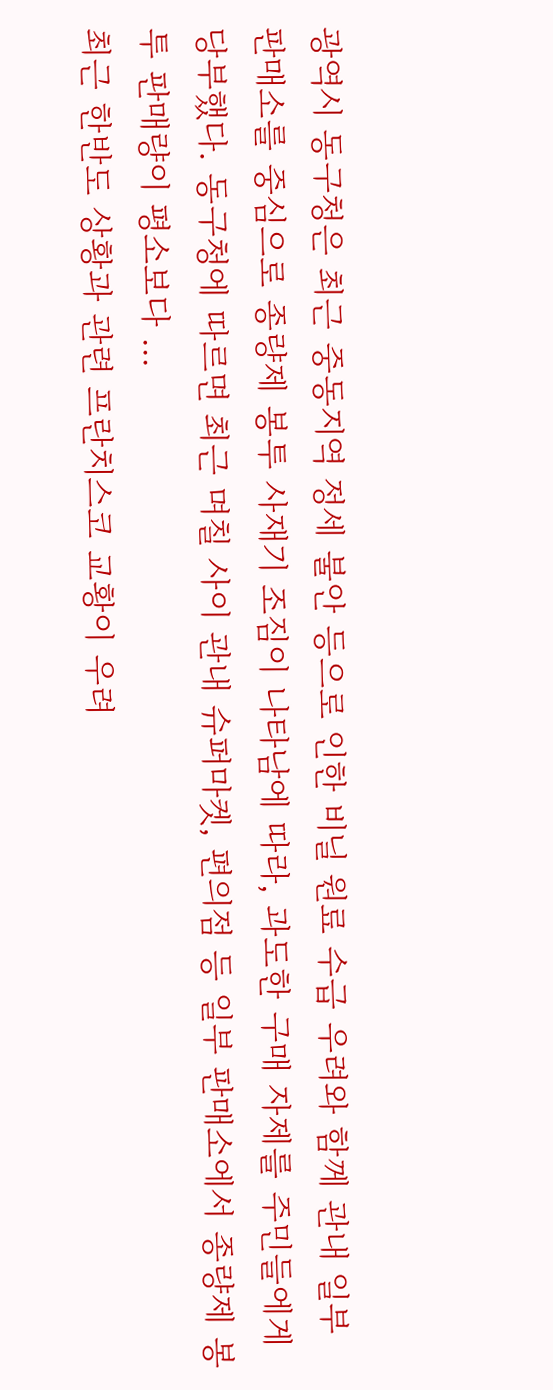광역시 동구청은 최근 중동지역 정세 불안 등으로 인한 비닐 원료 수급 우려와 함께 관내 일부 판매소를 중심으로 종량제 봉투 사재기 조짐이 나타남에 따라, 과도한 구매 자제를 주민들에게 당부했다. 동구청에 따르면 최근 며칠 사이 관내 슈퍼마켓, 편의점 등 일부 판매소에서 종량제 봉투 판매량이 평소보다 ...
최근 한반도 상황과 관련 프란치스코 교황이 우려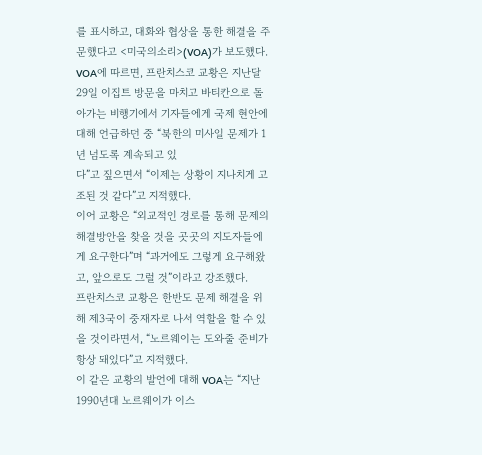를 표시하고, 대화와 협상을 통한 해결을 주문했다고 <미국의소리>(VOA)가 보도했다.
VOA에 따르면, 프란치스코 교황은 지난달 29일 이집트 방문을 마치고 바티칸으로 돌아가는 비행기에서 기자들에게 국제 현안에 대해 언급하던 중 “북한의 미사일 문제가 1년 넘도록 계속되고 있
다”고 짚으면서 “이제는 상황이 지나치게 고조된 것 같다”고 지적했다.
이어 교황은 “외교적인 경로를 통해 문제의 해결방안을 찾을 것을 곳곳의 지도자들에게 요구한다”며 “과거에도 그렇게 요구해왔고, 앞으로도 그럴 것”이라고 강조했다.
프란치스코 교황은 한반도 문제 해결을 위해 제3국이 중재자로 나서 역할을 할 수 있을 것이라면서, “노르웨이는 도와줄 준비가 항상 돼있다”고 지적했다.
이 같은 교황의 발언에 대해 VOA는 “지난 1990년대 노르웨이가 이스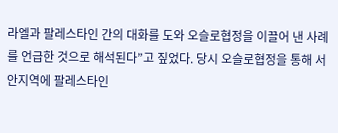라엘과 팔레스타인 간의 대화를 도와 오슬로협정을 이끌어 낸 사례를 언급한 것으로 해석된다”고 짚었다. 당시 오슬로협정을 통해 서안지역에 팔레스타인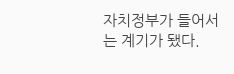자치정부가 들어서는 계기가 됐다.